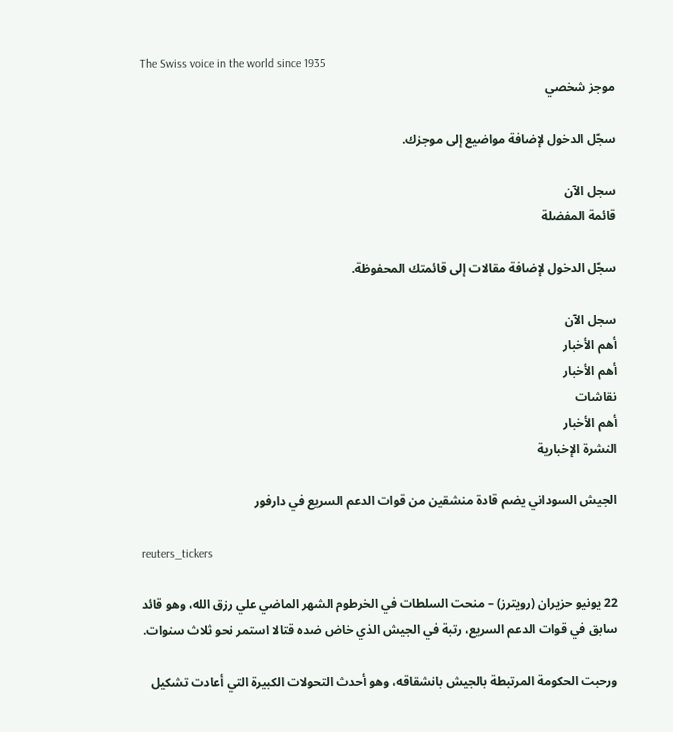The Swiss voice in the world since 1935
موجز شخصي

سجّل الدخول لإضافة مواضيع إلى موجزك.

سجل الآن
قائمة المفضلة

سجّل الدخول لإضافة مقالات إلى قائمتك المحفوظة.

سجل الآن
أهم الأخبار
أهم الأخبار
نقاشات
أهم الأخبار
النشرة الإخبارية

الجيش السوداني يضم قادة منشقين من قوات الدعم السريع في دارفور

reuters_tickers

22 يونيو حزيران (رويترز) – منحت السلطات في الخرطوم الشهر الماضي علي رزق الله، وهو قائد سابق في قوات الدعم السريع، رتبة في الجيش الذي خاض ضده قتالا استمر نحو ثلاث سنوات.

ورحبت الحكومة المرتبطة بالجيش بانشقاقه، وهو أحدث التحولات الكبيرة التي أعادت تشكيل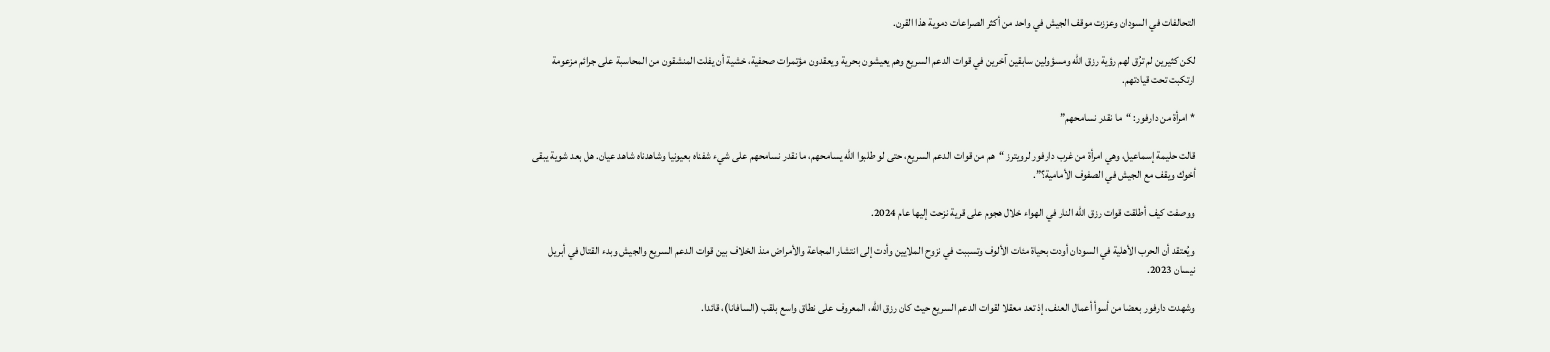التحالفات في السودان وعززت موقف الجيش في واحد من أكثر الصراعات دموية هذا القرن.

لكن كثيرين لم ترُق لهم رؤية رزق الله ومسؤولين سابقين آخرين في قوات الدعم السريع وهم يعيشون بحرية ويعقدون مؤتمرات صحفية، خشية أن يفلت المنشقون من المحاسبة على جرائم مزعومة ارتكبت تحت قيادتهم.

* امرأة من دارفور: “ما نقدر نسامحهم”

قالت حليمة إسماعيل، وهي امرأة من غرب دارفور لرويترز “هم من قوات الدعم السريع، حتى لو طلبوا الله يسامحهم، ما نقدر نسامحهم على شيء شفناه بعيونيا وشاهدناه شاهد عيان. هل بعد شوية يبقى أخوك ويقف مع الجيش في الصفوف الأمامية؟”.

ووصفت كيف أطلقت قوات رزق الله النار في الهواء خلال هجوم على قرية نزحت إليها عام 2024.

ويُعتقد أن الحرب الأهلية في السودان أودت بحياة مئات الألوف وتسببت في نزوح الملايين وأدت إلى انتشار المجاعة والأمراض منذ الخلاف بين قوات الدعم السريع والجيش وبدء القتال في أبريل نيسان 2023.

وشهدت دارفور بعضا من أسوأ أعمال العنف، إذ تعد معقلا لقوات الدعم السريع حيث كان رزق الله، المعروف على نطاق واسع بلقب (السافانا)، قائدا.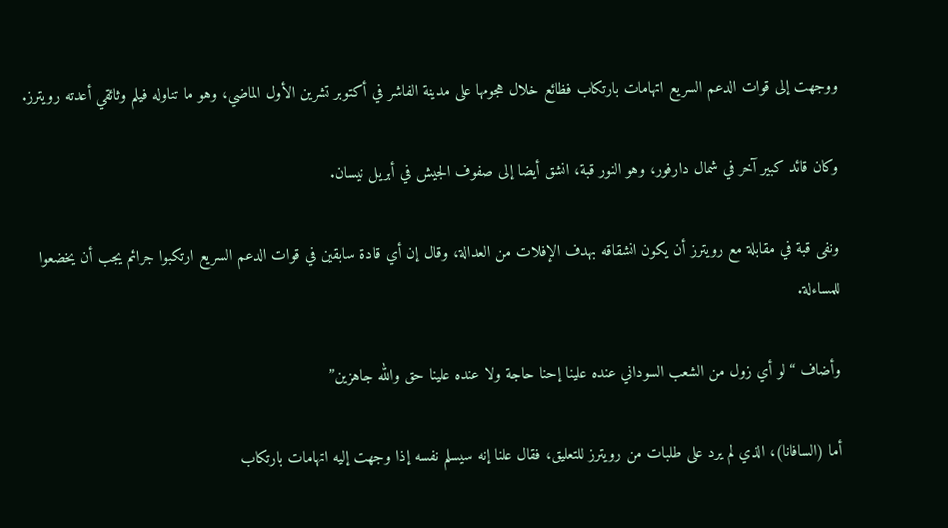ووجهت إلى قوات الدعم السريع اتهامات بارتكاب فظائع خلال هجومها على مدينة الفاشر في أكتوبر تشرين الأول الماضي، وهو ما تناوله فيلم وثائقي أعدته رويترز.

وكان قائد كبير آخر في شمال دارفور، وهو النور قبة، انشق أيضا إلى صفوف الجيش في أبريل نيسان.

ونفى قبة في مقابلة مع رويترز أن يكون انشقاقه بهدف الإفلات من العدالة، وقال إن أي قادة سابقين في قوات الدعم السريع ارتكبوا جرائم يجب أن يخضعوا للمساءلة.

وأضاف “لو أي زول من الشعب السوداني عنده علينا إحنا حاجة ولا عنده علينا حق والله جاهزين”

أما (السافانا)، الذي لم يرد على طلبات من رويترز للتعليق، فقال علنا إنه سيسلم نفسه إذا وجهت إليه اتهامات بارتكاب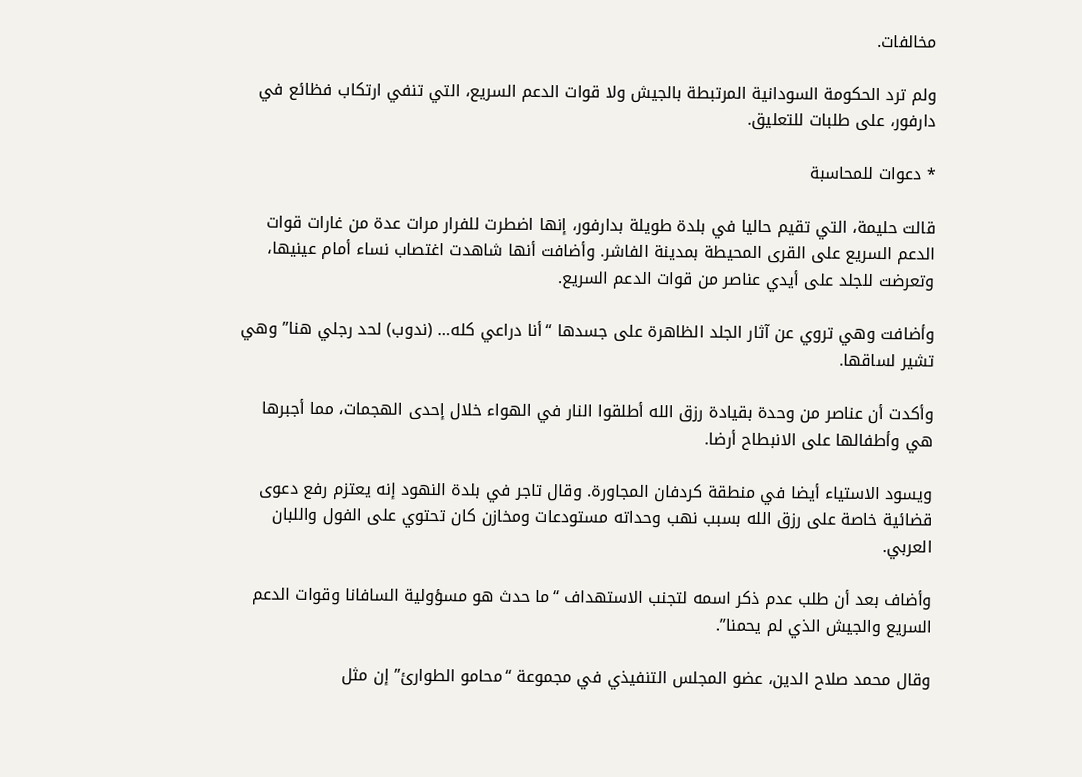مخالفات.

ولم ترد الحكومة السودانية المرتبطة بالجيش ولا قوات الدعم السريع، التي تنفي ارتكاب فظائع في دارفور، على طلبات للتعليق.

* دعوات للمحاسبة

قالت حليمة، التي تقيم حاليا في بلدة طويلة بدارفور، إنها اضطرت للفرار مرات عدة من غارات قوات الدعم السريع على القرى المحيطة بمدينة الفاشر. وأضافت أنها شاهدت اغتصاب نساء أمام عينيها، وتعرضت للجلد على أيدي عناصر من قوات الدعم السريع.

وأضافت وهي تروي عن آثار الجلد الظاهرة على جسدها “أنا دراعي كله… (ندوب) لحد رجلي هنا” وهي تشير لساقها.

وأكدت أن عناصر من وحدة بقيادة رزق الله أطلقوا النار في الهواء خلال إحدى الهجمات، مما أجبرها هي وأطفالها على الانبطاح أرضا.

ويسود الاستياء أيضا في منطقة كردفان المجاورة. وقال تاجر في بلدة النهود إنه يعتزم رفع دعوى قضائية خاصة على رزق الله بسبب نهب وحداته مستودعات ومخازن كان تحتوي على الفول واللبان العربي.

وأضاف بعد أن طلب عدم ذكر اسمه لتجنب الاستهداف “ما حدث هو مسؤولية السافانا وقوات الدعم السريع والجيش الذي لم يحمنا”.

وقال محمد صلاح الدين، عضو المجلس التنفيذي في مجموعة “محامو الطوارئ” إن مثل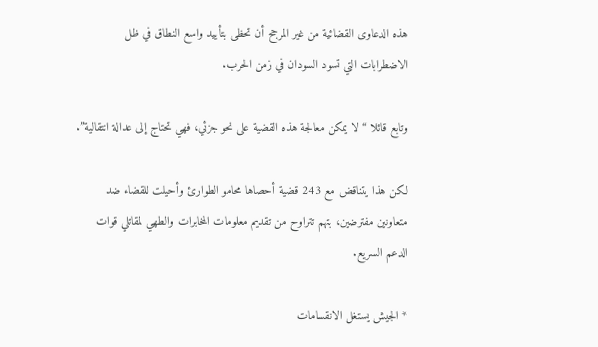هذه الدعاوى القضائية من غير المرجح أن تحظى بتأييد واسع النطاق في ظل الاضطرابات التي تسود السودان في زمن الحرب.

وتابع قائلا “لا يمكن معالجة هذه القضية على نحو جزئي، فهي تحتاج إلى عدالة انتقالية”.

لكن هذا يتناقض مع 243 قضية أحصاها محامو الطوارئ وأحيلت للقضاء ضد متعاونين مفترضين، بتهم تتراوح من تقديم معلومات المخابرات والطهي لمقاتلي قوات الدعم السريع.

* الجيش يستغل الانقسامات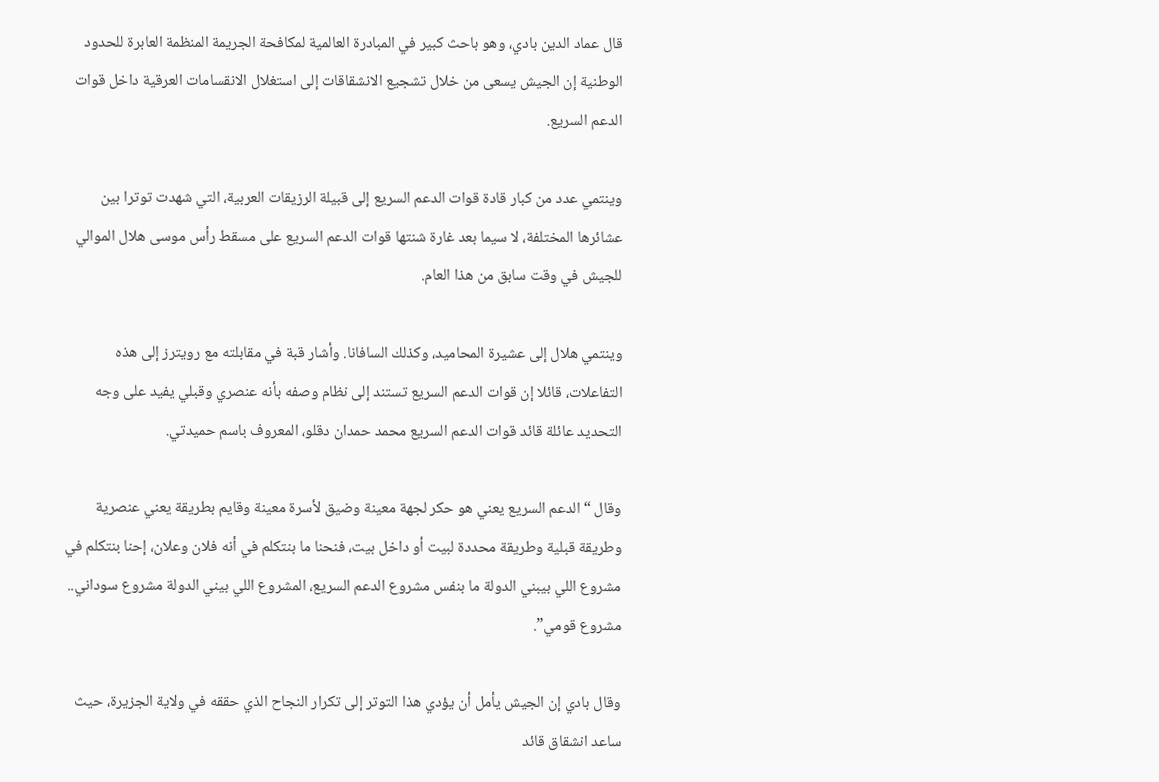قال عماد الدين بادي، وهو باحث كبير في المبادرة العالمية لمكافحة الجريمة المنظمة العابرة للحدود الوطنية إن الجيش يسعى من خلال تشجيع الانشقاقات إلى استغلال الانقسامات العرقية داخل قوات الدعم السريع.

وينتمي عدد من كبار قادة قوات الدعم السريع إلى قبيلة الرزيقات العربية، التي شهدت توترا بين عشائرها المختلفة، لا سيما بعد غارة شنتها قوات الدعم السريع على مسقط رأس موسى هلال الموالي للجيش في وقت سابق من هذا العام.

وينتمي هلال إلى عشيرة المحاميد، وكذلك السافانا. وأشار قبة في مقابلته مع رويترز إلى هذه التفاعلات، قائلا إن قوات الدعم السريع تستند إلى نظام وصفه بأنه عنصري وقبلي يفيد على وجه التحديد عائلة قائد قوات الدعم السريع محمد حمدان دقلو، المعروف باسم حميدتي.

وقال “الدعم السريع يعني هو حكر لجهة معينة وضيق لأسرة معينة وقايم بطريقة يعني عنصرية وطريقة قبلية وطريقة محددة لبيت أو داخل بيت، فنحنا ما بنتكلم في أنه فلان وعلان، إحنا بنتكلم في مشروع اللي بيبني الدولة ما بنفس مشروع الدعم السريع، المشروع اللي بيني الدولة مشروع سوداني.. مشروع قومي”.

وقال بادي إن الجيش يأمل أن يؤدي هذا التوتر إلى تكرار النجاح الذي حققه في ولاية الجزيرة، حيث ساعد انشقاق قائد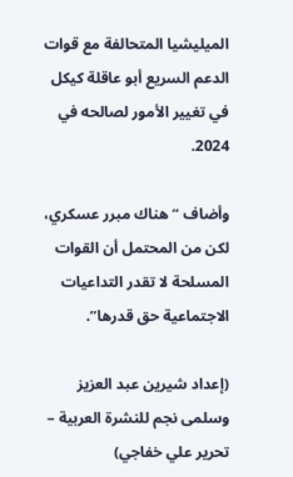الميليشيا المتحالفة مع قوات الدعم السريع أبو عاقلة كيكل في تغيير الأمور لصالحه في 2024.

وأضاف “هناك مبرر عسكري، لكن من المحتمل أن القوات المسلحة لا تقدر التداعيات الاجتماعية حق قدرها”.

(إعداد شيرين عبد العزيز وسلمى نجم للنشرة العربية – تحرير علي خفاجي)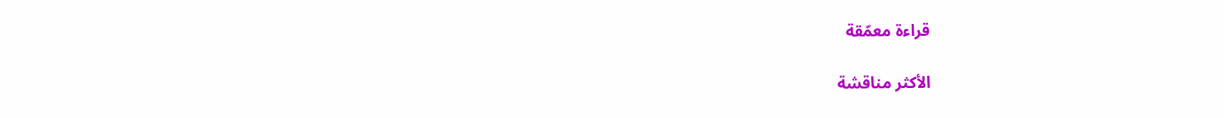قراءة معمّقة

الأكثر مناقشة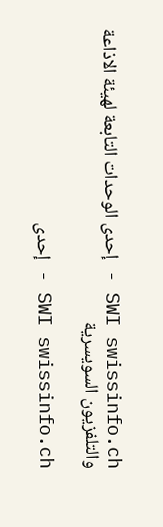SWI swissinfo.ch - إحدى الوحدات التابعة لهيئة الاذاعة والتلفزيون السويسرية

SWI swissinfo.ch - إحدى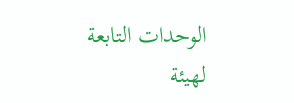الوحدات التابعة لهيئة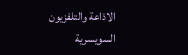الاذاعة والتلفزيون السويسرية